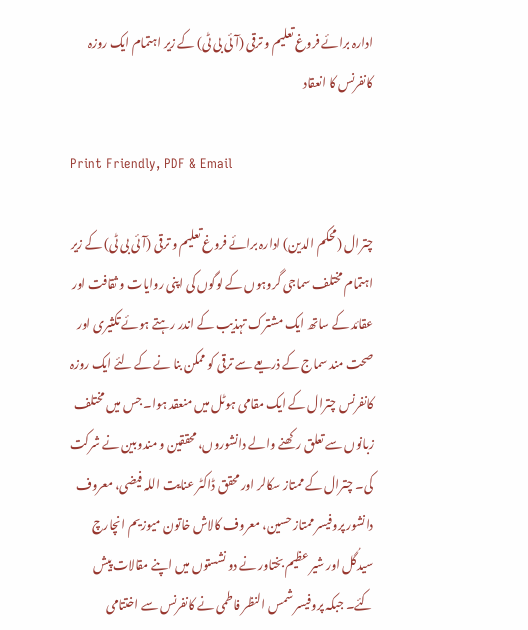ادارہ برائے فروغ تعلیم و ترقی (آئی بی ٹی) کے زیر اہتمام ایک روزہ کانفرنس کا انعقاد

Print Friendly, PDF & Email

چترال (محکم الدین) ادارہ برائے فروغ تعلیم و ترقی (آئی بی ٹی) کے زیر اہتمام مختلف سماجی گروہوں کے لوگوں کی اپنی روایات و ثقافت اور عقائد کے ساتھ ایک مشترک تہذیب کے اندر رہتے ہوئے تکثیری اور صحت مند سماج کے ذریعے سے ترقی کو ممکن بنا نے کے لئے ایک روزہ کانفرنس چترال کے ایک مقامی ہوٹل میں منعقد ہوا۔ جس میں مختلف زبانوں سے تعلق رکھنے والے دانشوروں، محققین و مندوبین نے شرکت کی۔ چترال کے ممتاز سکالر اور محقق ڈاکٹر عنایت اللہ فیضی، معروف دانشور پروفیسر ممتاز حسین، معروف کالاش خاتون میوزیم انچارچ سیدگُل اور شیر عظیم بختاور نے دو نشستوں میں اپنے مقالات پیش کئے۔ جبکہ پروفیسر شمس النظر فاطمی نے کانفرنس سے اختتامی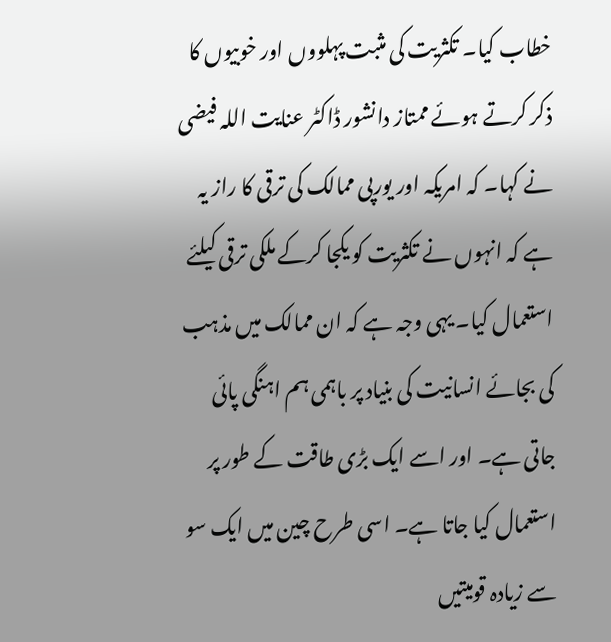خطاب کیا۔ تکثریت کی مثبت پہلووں اور خوبیوں کا ذکر کرتے ہوئے ممتاز دانشور ڈاکٹر عنایت اللہ فیضی نے کہا۔ کہ امریکہ اور یورپی ممالک کی ترقی کا راز یہ ہے کہ انہوں نے تکثریت کو یکجا کرکے ملکی ترقی کیلئے استعمال کیا۔ یہی وجہ ہے کہ ان ممالک میں مذہب کی بجائے انسانیت کی بنیاد پر باہمی ہم اہنگی پائی جاتی ہے۔ اور اسے ایک بڑی طاقت کے طور پر استعمال کیا جاتا ہے۔ اسی طرح چین میں ایک سو سے زیادہ قومیتیں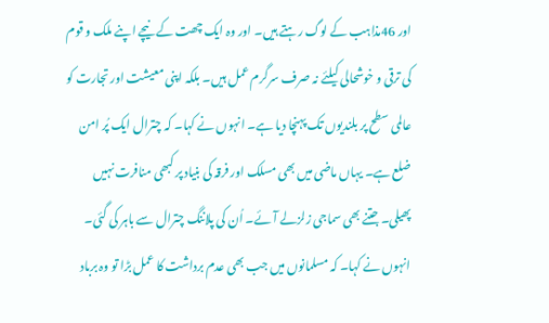اور 46مذاہب کے لوگ رہتے ہیں۔ اور وہ ایک چھت کے نیچے اپنے ملک و قوم کی ترقی و خوشحالی کیلئے نہ صرف سرگرم عمل ہیں۔ بلکہ اپنی معیشت اور تجارت کو عالمی سطح پر بلندیوں تک پہنچا دیا ہے۔ انہوں نے کہا۔ کہ چترال ایک پُر امن ضلع ہے۔ یہاں ماضی میں بھی مسلک اور فرقہ کی بنیاد پر کبھی منافرت نہیں پھیلی۔ جتنے بھی سماجی زلزلے آئے۔ اُن کی پلاننگ چترال سے باہر کی گئی۔ انہوں نے کہا۔ کہ مسلمانوں میں جب بھی عدم برداشت کا عمل بڑا تو وہ برباد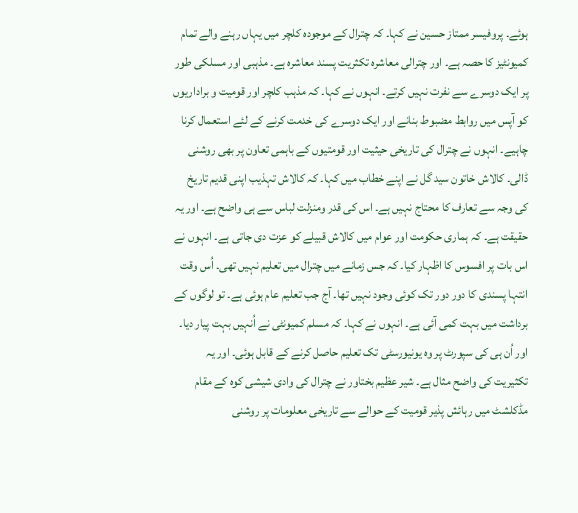ہوئے۔ پروفیسر ممتاز حسین نے کہا۔ کہ چترال کے موجودہ کلچر میں یہاں رہنے والے تمام کمیونٹیز کا حصہ ہے۔ اور چترالی معاشرہ تکثریت پسند معاشرہ ہے۔ مذہبی اور مسلکی طور پر ایک دوسرے سے نفرت نہیں کرتے۔ انہوں نے کہا۔ کہ مذہب کلچر اور قومیت و براداریوں کو آپس میں روابط مضبوط بنانے اور ایک دوسرے کی خدمت کرنے کے لئے استعمال کرنا چاہیے۔ انہوں نے چترال کی تاریخی حیثیت اور قومتیوں کے باہمی تعاون پر بھی روشنی ڈالی۔ کالاش خاتون سید گل نے اپنے خطاب میں کہا۔ کہ کالاش تہذیب اپنی قدیم تاریخ کی وجہ سے تعارف کا محتاج نہیں ہے۔ اس کی قدر ومنزلت لباس سے ہی واضح ہے۔ اور یہ حقیقت ہے۔ کہ ہماری حکومت اور عوام میں کالاش قبیلے کو عزت دی جاتی ہے۔ انہوں نے اس بات پر افسوس کا اظہار کیا۔ کہ جس زمانے میں چترال میں تعلیم نہیں تھی۔ اُس وقت انتہا پسندی کا دور دور تک کوئی وجود نہیں تھا۔ آج جب تعلیم عام ہوئی ہے۔ تو لوگوں کے برداشت میں بہت کمی آئی ہے۔ انہوں نے کہا۔ کہ مسلم کمیونٹی نے اُنہیں بہت پیار دیا۔ اور اُن ہی کی سپورٹ پر وہ یونیورسٹی تک تعلیم حاصل کرنے کے قابل ہوئی۔ اور یہ تکثیریت کی واضح مثال ہے۔ شیر عظیم بختاور نے چترال کی وادی شیشی کوہ کے مقام مڈکلشٹ میں رہائش پذیر قومیت کے حوالے سے تاریخی معلومات پر روشنی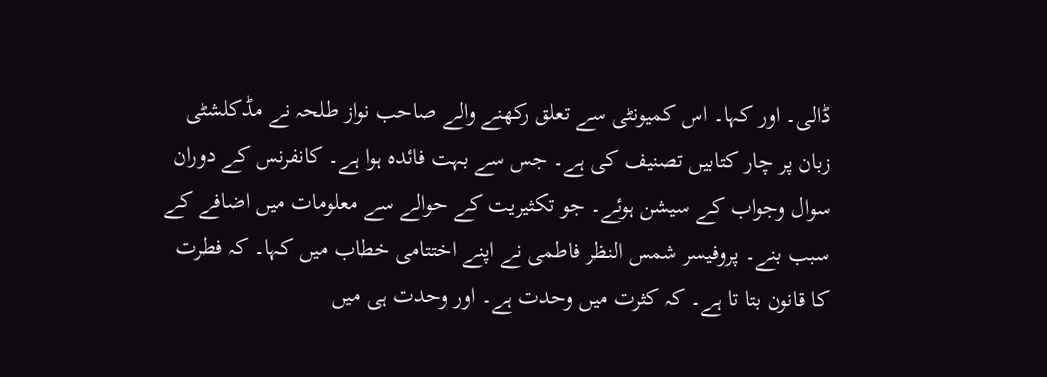ڈالی۔ اور کہا۔ اس کمیونٹی سے تعلق رکھنے والے صاحب نواز طلحہ نے مڈکلشٹی زبان پر چار کتابیں تصنیف کی ہے۔ جس سے بہت فائدہ ہوا ہے۔ کانفرنس کے دوران سوال وجواب کے سیشن ہوئے۔ جو تکثیریت کے حوالے سے معلومات میں اضافے کے سبب بنے۔ پروفیسر شمس النظر فاطمی نے اپنے اختتامی خطاب میں کہا۔ کہ فطرت کا قانون بتا تا ہے۔ کہ کثرت میں وحدت ہے۔ اور وحدت ہی میں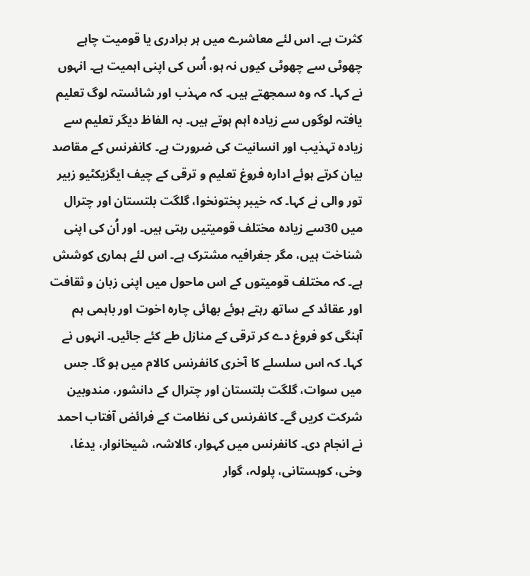کثرت ہے۔ اس لئے معاشرے میں ہر برادری یا قومیت چاہے چھوٹی سے چھوٹی کیوں نہ ہو، اُس کی اپنی اہمیت ہے۔ انہوں نے کہا۔ کہ وہ سمجھتے ہیں۔ کہ مہذب اور شائستہ لوگ تعلیم یافتہ لوگوں سے زیادہ اہم ہوتے ہیں۔ بہ الفاظ دیگر تعلیم سے زیادہ تہذیب اور انسانیت کی ضرورت ہے۔ کانفرنس کے مقاصد بیان کرتے ہوئے ادارہ فروغ تعلیم و ترقی کے چیف ایگزیکٹیو زبیر تور والی نے کہا۔ کہ خیبر پختونخوا، گلگت بلتستان اور چترال میں 30سے زیادہ مختلف قومیتیں رہتی ہیں۔ اور اُن کی اپنی شناخت ہیں، مگر جغرافیہ مشترک ہے۔ اس لئے ہماری کوشش ہے۔ کہ مختلف قومیتوں کے اس ماحول میں اپنی زبان و ثقافت اور عقائد کے ساتھ رہتے ہوئے بھائی چارہ اخوت اور باہمی ہم آہنگی کو فروغ دے کر ترقی کے منازل طے کئے جائیں۔ انہوں نے کہا۔ کہ اس سلسلے کا آخری کانفرنس کالام میں ہو گا۔ جس میں سوات، گلگت بلتستان اور چترال کے دانشور، مندوبین شرکت کریں گے۔ کانفرنس کی نظامت کے فرائض آفتاب احمد نے انجام دی۔ کانفرنس میں کہوار، کالاشہ، شیخانوار، یدغا، وخی، کوہستانی، پلولہ، گوار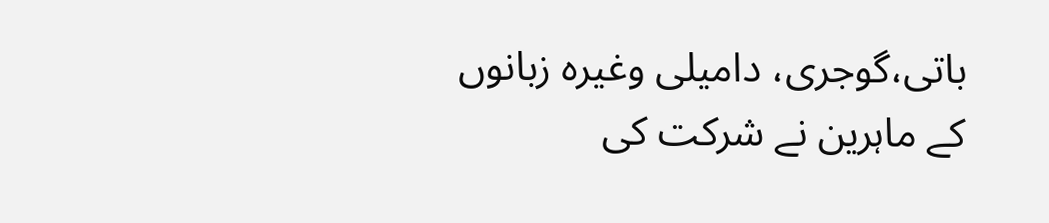باتی،گوجری، دامیلی وغیرہ زبانوں کے ماہرین نے شرکت کی